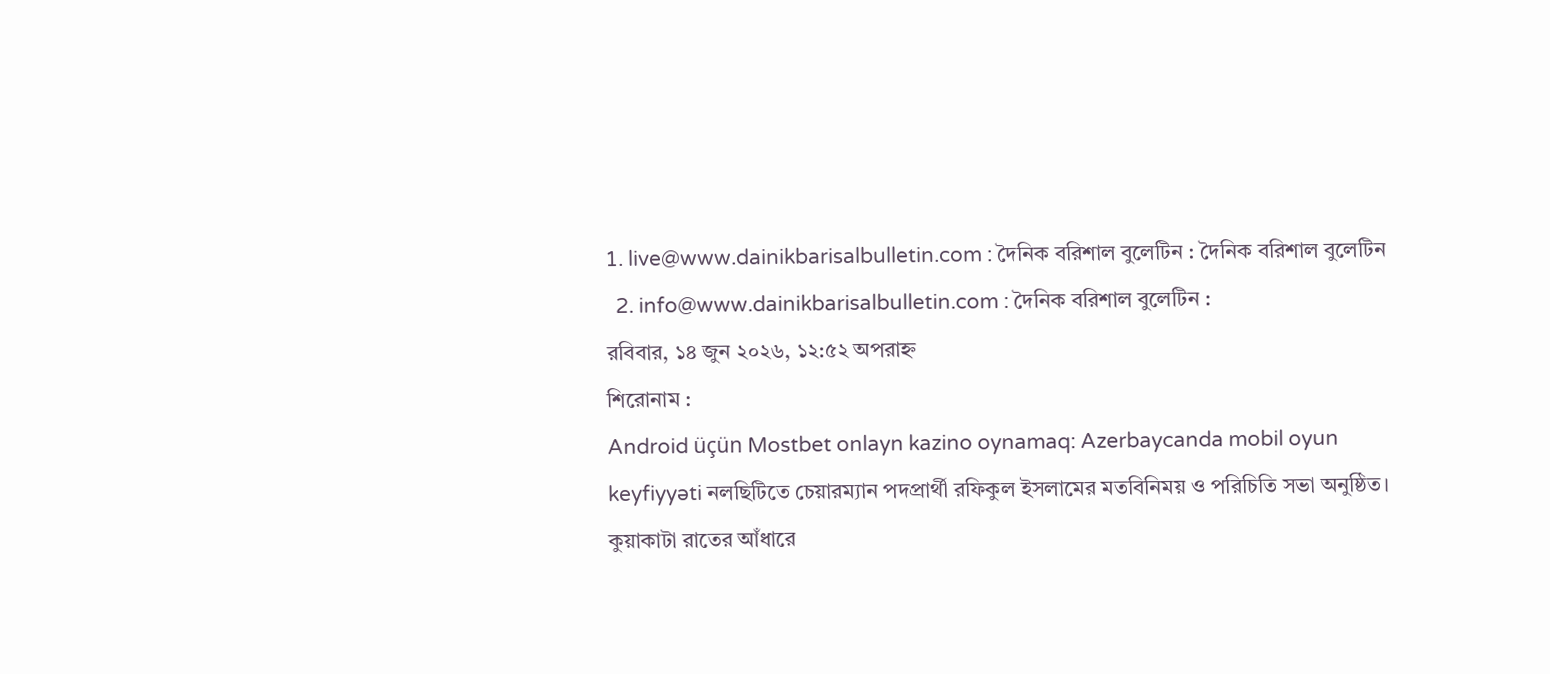1. live@www.dainikbarisalbulletin.com : দৈনিক বরিশাল বুলেটিন : দৈনিক বরিশাল বুলেটিন
  2. info@www.dainikbarisalbulletin.com : দৈনিক বরিশাল বুলেটিন :
রবিবার, ১৪ জুন ২০২৬, ১২:৫২ অপরাহ্ন
শিরোনাম :
Android üçün Mostbet onlayn kazino oynamaq: Azerbaycanda mobil oyun keyfiyyəti নলছিটিতে চেয়ারম্যান পদপ্রার্থী রফিকুল ইসলামের মতবিনিময় ও পরিচিতি সভা অনুষ্ঠিত। কুয়াকাটা রাতের আঁধারে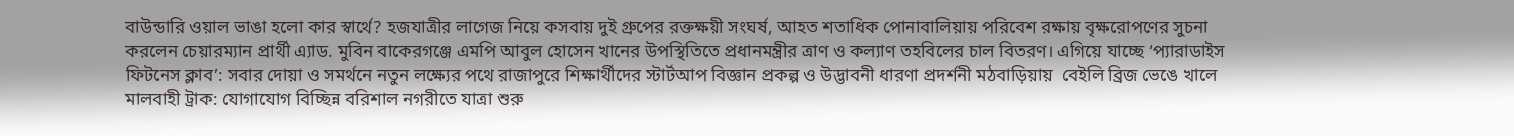বাউন্ডারি ওয়াল ভাঙা হলো কার স্বার্থে? হজযাত্রীর লাগেজ নিয়ে কসবায় দুই গ্রুপের রক্তক্ষয়ী সংঘর্ষ, আহত শতাধিক পোনাবালিয়ায় পরিবেশ রক্ষায় বৃক্ষরোপণের সুচনা করলেন চেয়ারম্যান প্রার্থী এ্যাড. মুবিন বাকেরগঞ্জে এমপি আবুল হোসেন খানের উপস্থিতিতে প্রধানমন্ত্রীর ত্রাণ ও কল্যাণ তহবিলের চাল বিতরণ। এগিয়ে যাচ্ছে ‘প্যারাডাইস ফিটনেস ক্লাব’: সবার দোয়া ও সমর্থনে নতুন লক্ষ্যের পথে রাজাপুরে শিক্ষার্থীদের স্টার্টআপ বিজ্ঞান প্রকল্প ও উদ্ভাবনী ধারণা প্রদর্শনী মঠবাড়িয়ায়  বেইলি ব্রিজ ভেঙে খালে মালবাহী ট্রাক: যোগাযোগ বিচ্ছিন্ন বরিশাল নগরীতে যাত্রা শুরু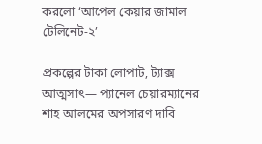করলো ‘আপেল কেয়ার জামাল টেলিনেট-২’

প্রকল্পের টাকা লোপাট, ট্যাক্স আত্মসাৎ— প্যানেল চেয়ারম্যানের শাহ আলমের অপসারণ দাবি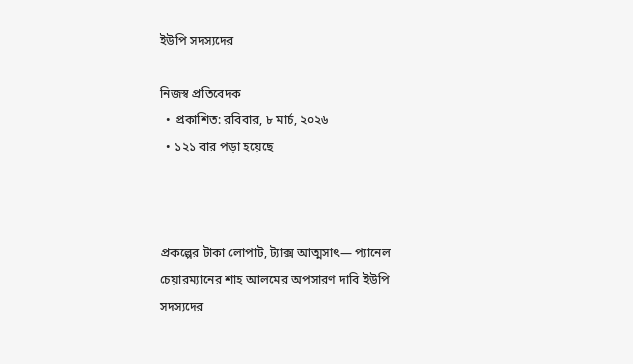ইউপি সদস্যদের

নিজস্ব প্রতিবেদক
  • প্রকাশিত: রবিবার, ৮ মার্চ, ২০২৬
  • ১২১ বার পড়া হয়েছে



প্রকল্পের টাকা লোপাট, ট্যাক্স আত্মসাৎ— প্যানেল চেয়ারম্যানের শাহ আলমের অপসারণ দাবি ইউপি সদস্যদের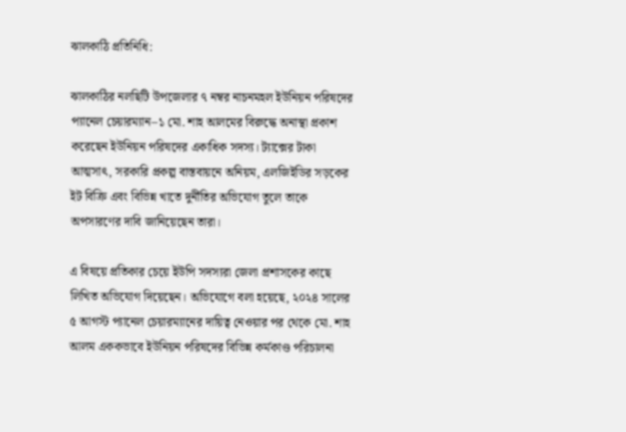ঝালকাঠি প্রতিনিধি:

ঝালকাঠির নলছিটি উপজেলার ৭ নম্বর নাচনমহল ইউনিয়ন পরিষদের প্যানেল চেয়ারম্যান–১ মো. শাহ আলমের বিরুদ্ধে অনাস্থা প্রকাশ করেছেন ইউনিয়ন পরিষদের একাধিক সদস্য। ট্যাক্সের টাকা আত্মসাৎ, সরকারি প্রকল্প বাস্তবায়নে অনিয়ম, এলজিইডির সড়কের ইট বিক্রি এবং বিভিন্ন খাতে দুর্নীতির অভিযোগ তুলে তাকে অপসারণের দাবি জানিয়েছেন তারা।

এ বিষয়ে প্রতিকার চেয়ে ইউপি সদস্যরা জেলা প্রশাসকের কাছে লিখিত অভিযোগ দিয়েছেন। অভিযোগে বলা হয়েছে, ২০২৪ সালের ৫ আগস্ট প্যানেল চেয়ারম্যানের দায়িত্ব নেওয়ার পর থেকে মো. শাহ আলম এককভাবে ইউনিয়ন পরিষদের বিভিন্ন কর্মকাণ্ড পরিচালনা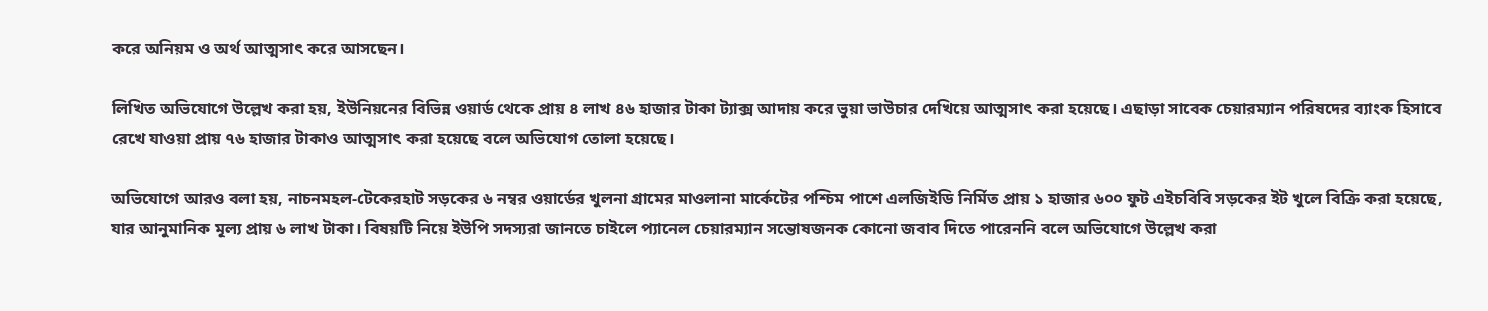করে অনিয়ম ও অর্থ আত্মসাৎ করে আসছেন।

লিখিত অভিযোগে উল্লেখ করা হয়, ইউনিয়নের বিভিন্ন ওয়ার্ড থেকে প্রায় ৪ লাখ ৪৬ হাজার টাকা ট্যাক্স আদায় করে ভুয়া ভাউচার দেখিয়ে আত্মসাৎ করা হয়েছে। এছাড়া সাবেক চেয়ারম্যান পরিষদের ব্যাংক হিসাবে রেখে যাওয়া প্রায় ৭৬ হাজার টাকাও আত্মসাৎ করা হয়েছে বলে অভিযোগ তোলা হয়েছে।

অভিযোগে আরও বলা হয়, নাচনমহল-টেকেরহাট সড়কের ৬ নম্বর ওয়ার্ডের খুলনা গ্রামের মাওলানা মার্কেটের পশ্চিম পাশে এলজিইডি নির্মিত প্রায় ১ হাজার ৬০০ ফুট এইচবিবি সড়কের ইট খুলে বিক্রি করা হয়েছে, যার আনুমানিক মূল্য প্রায় ৬ লাখ টাকা। বিষয়টি নিয়ে ইউপি সদস্যরা জানতে চাইলে প্যানেল চেয়ারম্যান সন্তোষজনক কোনো জবাব দিতে পারেননি বলে অভিযোগে উল্লেখ করা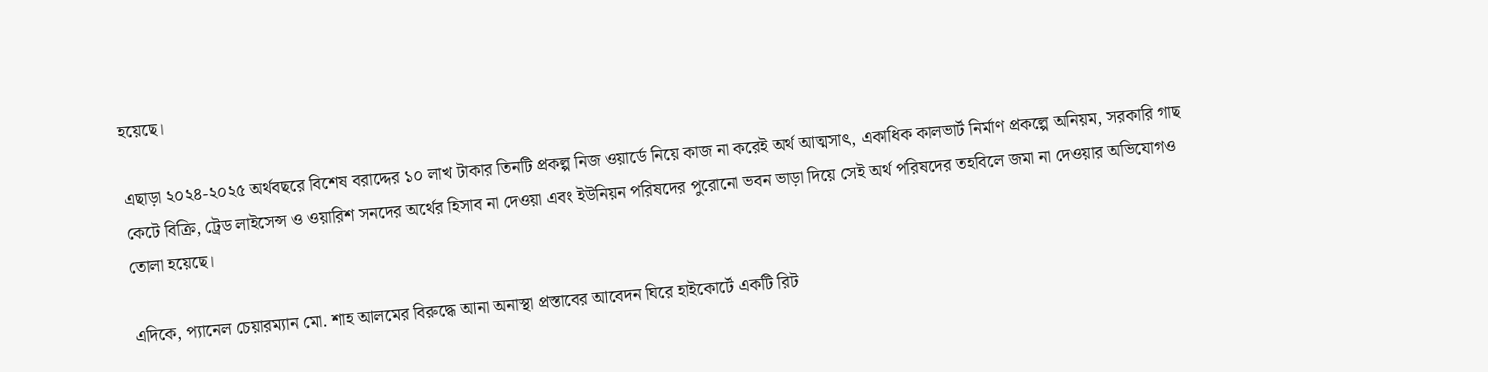হয়েছে।

এছাড়া ২০২৪-২০২৫ অর্থবছরে বিশেষ বরাদ্দের ১০ লাখ টাকার তিনটি প্রকল্প নিজ ওয়ার্ডে নিয়ে কাজ না করেই অর্থ আত্মসাৎ, একাধিক কালভার্ট নির্মাণ প্রকল্পে অনিয়ম, সরকারি গাছ কেটে বিক্রি, ট্রেড লাইসেন্স ও ওয়ারিশ সনদের অর্থের হিসাব না দেওয়া এবং ইউনিয়ন পরিষদের পুরোনো ভবন ভাড়া দিয়ে সেই অর্থ পরিষদের তহবিলে জমা না দেওয়ার অভিযোগও তোলা হয়েছে।

এদিকে, প্যানেল চেয়ারম্যান মো. শাহ আলমের বিরুদ্ধে আনা অনাস্থা প্রস্তাবের আবেদন ঘিরে হাইকোর্টে একটি রিট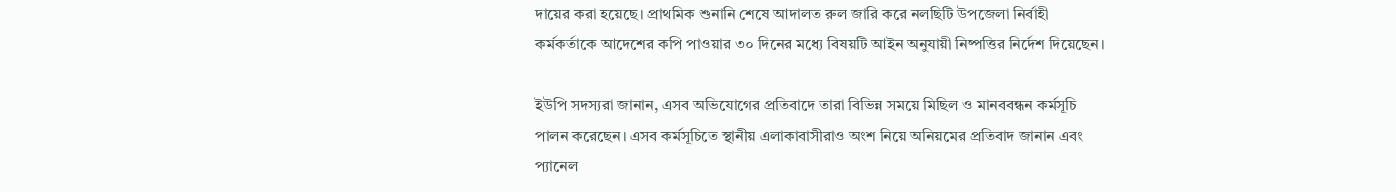দায়ের করা হয়েছে। প্রাথমিক শুনানি শেষে আদালত রুল জারি করে নলছিটি উপজেলা নির্বাহী কর্মকর্তাকে আদেশের কপি পাওয়ার ৩০ দিনের মধ্যে বিষয়টি আইন অনুযায়ী নিষ্পত্তির নির্দেশ দিয়েছেন।

ইউপি সদস্যরা জানান, এসব অভিযোগের প্রতিবাদে তারা বিভিন্ন সময়ে মিছিল ও মানববন্ধন কর্মসূচি পালন করেছেন। এসব কর্মসূচিতে স্থানীয় এলাকাবাসীরাও অংশ নিয়ে অনিয়মের প্রতিবাদ জানান এবং প্যানেল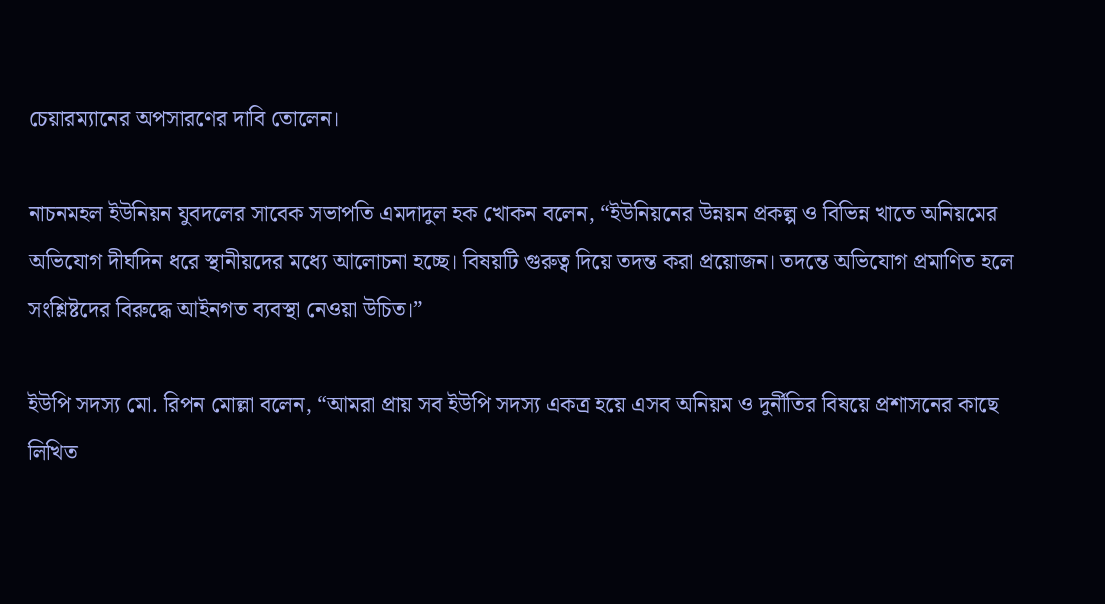চেয়ারম্যানের অপসারণের দাবি তোলেন।

নাচনমহল ইউনিয়ন যুবদলের সাবেক সভাপতি এমদাদুল হক খোকন বলেন, “ইউনিয়নের উন্নয়ন প্রকল্প ও বিভিন্ন খাতে অনিয়মের অভিযোগ দীর্ঘদিন ধরে স্থানীয়দের মধ্যে আলোচনা হচ্ছে। বিষয়টি গুরুত্ব দিয়ে তদন্ত করা প্রয়োজন। তদন্তে অভিযোগ প্রমাণিত হলে সংশ্লিষ্টদের বিরুদ্ধে আইনগত ব্যবস্থা নেওয়া উচিত।”

ইউপি সদস্য মো. রিপন মোল্লা বলেন, “আমরা প্রায় সব ইউপি সদস্য একত্র হয়ে এসব অনিয়ম ও দুর্নীতির বিষয়ে প্রশাসনের কাছে লিখিত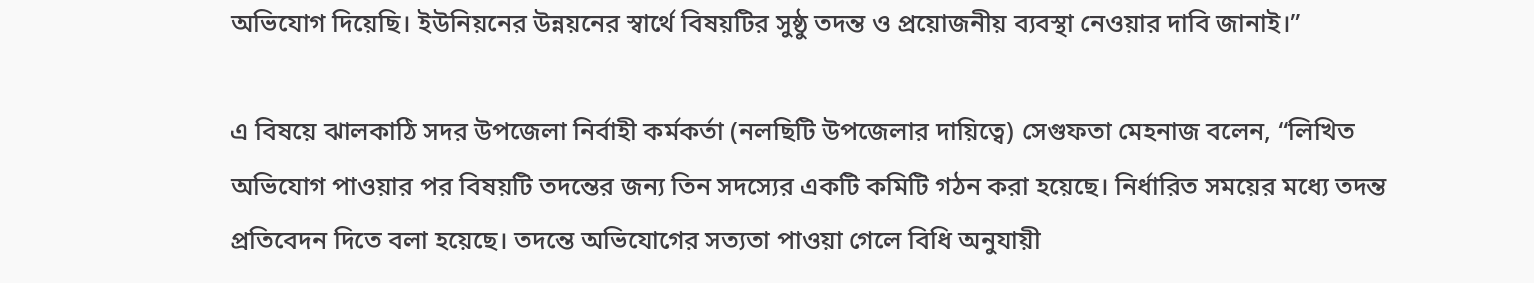অভিযোগ দিয়েছি। ইউনিয়নের উন্নয়নের স্বার্থে বিষয়টির সুষ্ঠু তদন্ত ও প্রয়োজনীয় ব্যবস্থা নেওয়ার দাবি জানাই।”

এ বিষয়ে ঝালকাঠি সদর উপজেলা নির্বাহী কর্মকর্তা (নলছিটি উপজেলার দায়িত্বে) সেগুফতা মেহনাজ বলেন, “লিখিত অভিযোগ পাওয়ার পর বিষয়টি তদন্তের জন্য তিন সদস্যের একটি কমিটি গঠন করা হয়েছে। নির্ধারিত সময়ের মধ্যে তদন্ত প্রতিবেদন দিতে বলা হয়েছে। তদন্তে অভিযোগের সত্যতা পাওয়া গেলে বিধি অনুযায়ী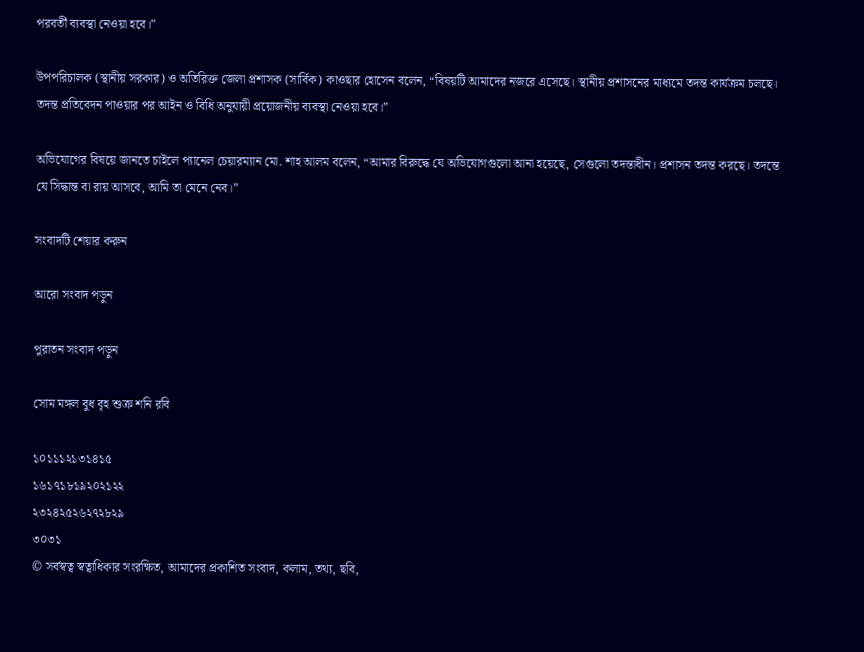পরবর্তী ব্যবস্থা নেওয়া হবে।”

উপপরিচালক (স্থানীয় সরকার) ও অতিরিক্ত জেলা প্রশাসক (সার্বিক) কাওছার হোসেন বলেন, “বিষয়টি আমাদের নজরে এসেছে। স্থানীয় প্রশাসনের মাধ্যমে তদন্ত কার্যক্রম চলছে। তদন্ত প্রতিবেদন পাওয়ার পর আইন ও বিধি অনুযায়ী প্রয়োজনীয় ব্যবস্থা নেওয়া হবে।”

অভিযোগের বিষয়ে জানতে চাইলে প্যানেল চেয়ারম্যান মো. শাহ আলম বলেন, “আমার বিরুদ্ধে যে অভিযোগগুলো আনা হয়েছে, সেগুলো তদন্তাধীন। প্রশাসন তদন্ত করছে। তদন্তে যে সিদ্ধান্ত বা রায় আসবে, আমি তা মেনে নেব।”

সংবাদটি শেয়ার করুন

আরো সংবাদ পড়ুন

পুরাতন সংবাদ পড়ুন

সোম মঙ্গল বুধ বৃহ শুক্র শনি রবি

১০১১১২১৩১৪১৫
১৬১৭১৮১৯২০২১২২
২৩২৪২৫২৬২৭২৮২৯
৩০৩১
© সর্বস্বত্ব স্বত্বাধিকার সংরক্ষিত, আমাদের প্রকাশিত সংবাদ, কলাম, তথ্য, ছবি,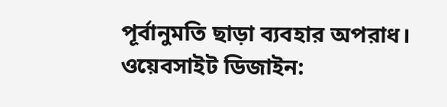পূর্বানুমতি ছাড়া ব্যবহার অপরাধ।
ওয়েবসাইট ডিজাইন: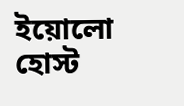ইয়োলো হোস্ট